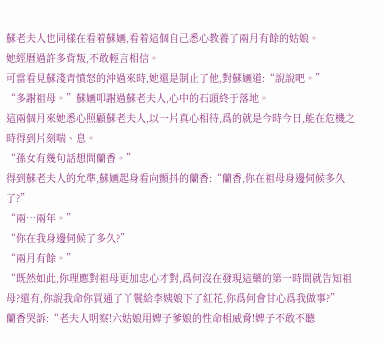蘇老夫人也同樣在看着蘇婳,看着這個自己悉心教養了兩月有餘的姑娘。
她經曆過許多背叛,不敢輕言相信。
可當看見蘇淺青憤怒的沖過來時,她還是制止了他,對蘇婳道:“說說吧。”
“多謝祖母。”蘇婳叩謝過蘇老夫人,心中的石頭終于落地。
這兩個月來她悉心照顧蘇老夫人,以一片真心相待,爲的就是今時今日,能在危機之時得到片刻喘、息。
“孫女有幾句話想問蘭香。”
得到蘇老夫人的允準,蘇婳起身看向顫抖的蘭香:“蘭香,你在祖母身邊伺候多久了?”
“兩…兩年。”
“你在我身邊伺候了多久?”
“兩月有餘。”
“既然如此,你理應對祖母更加忠心才對,爲何沒在發現這藥的第一時間就告知祖母?還有,你說我命你買通了丫鬟給李姨娘下了紅花,你爲何會甘心爲我做事?”
蘭香哭訴:“老夫人明察!六姑娘用婢子爹娘的性命相威脅!婢子不敢不聽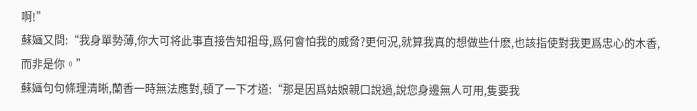啊!”
蘇婳又問:“我身單勢薄,你大可将此事直接告知祖母,爲何會怕我的威脅?更何況,就算我真的想做些什麽,也該指使對我更爲忠心的木香,而非是你。”
蘇婳句句條理清晰,蘭香一時無法應對,頓了一下才道:“那是因爲姑娘親口說過,說您身邊無人可用,隻要我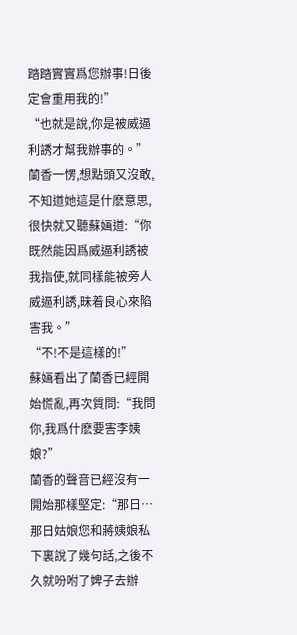踏踏實實爲您辦事!日後定會重用我的!”
“也就是說,你是被威逼利誘才幫我辦事的。”
蘭香一愣,想點頭又沒敢,不知道她這是什麽意思,很快就又聽蘇婳道:“你既然能因爲威逼利誘被我指使,就同樣能被旁人威逼利誘,昧着良心來陷害我。”
“不!不是這樣的!”
蘇婳看出了蘭香已經開始慌亂,再次質問:“我問你,我爲什麽要害李姨娘?”
蘭香的聲音已經沒有一開始那樣堅定:“那日…那日姑娘您和蔣姨娘私下裏說了幾句話,之後不久就吩咐了婢子去辦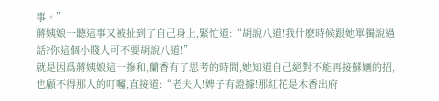事。”
蔣姨娘一聽這事又被扯到了自己身上,緊忙道:“胡說八道!我什麽時候跟她單獨說過話?你這個小賤人可不要胡說八道!”
就是因爲蔣姨娘這一摻和,蘭香有了思考的時間,她知道自己絕對不能再接蘇婳的招,也顧不得那人的叮囑,直接道:“老夫人!婢子有證據!那紅花是木香出府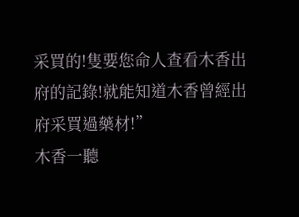采買的!隻要您命人查看木香出府的記錄!就能知道木香曾經出府采買過藥材!”
木香一聽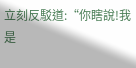立刻反駁道:“你瞎說!我是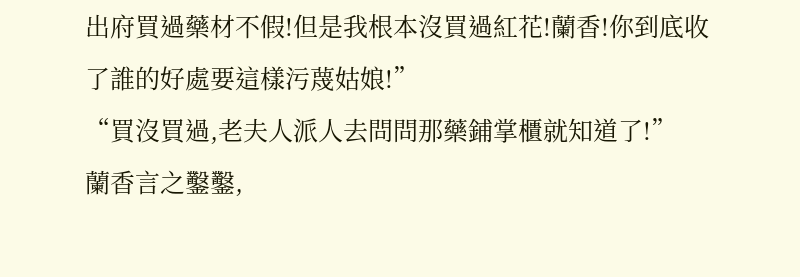出府買過藥材不假!但是我根本沒買過紅花!蘭香!你到底收了誰的好處要這樣污蔑姑娘!”
“買沒買過,老夫人派人去問問那藥鋪掌櫃就知道了!”
蘭香言之鑿鑿,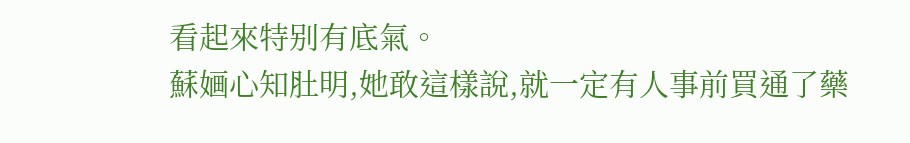看起來特别有底氣。
蘇婳心知肚明,她敢這樣說,就一定有人事前買通了藥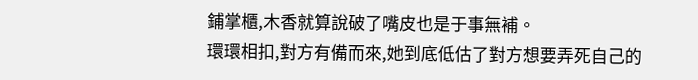鋪掌櫃,木香就算說破了嘴皮也是于事無補。
環環相扣,對方有備而來,她到底低估了對方想要弄死自己的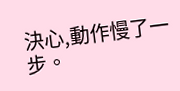決心,動作慢了一步。